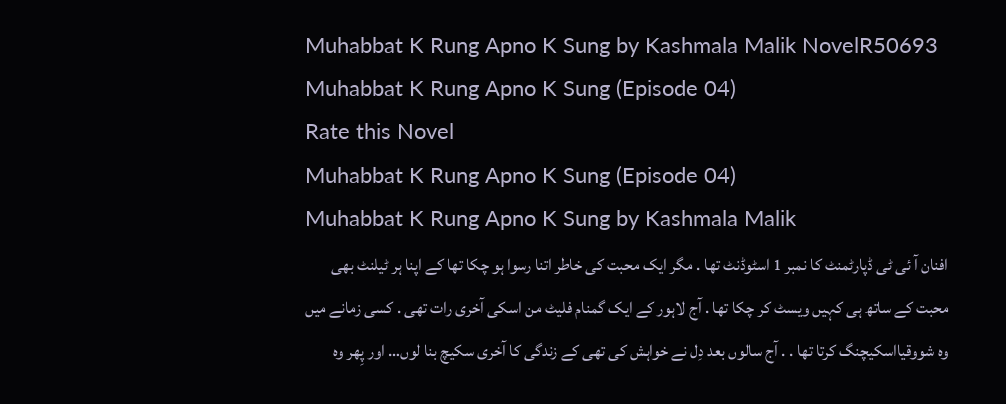Muhabbat K Rung Apno K Sung by Kashmala Malik NovelR50693 Muhabbat K Rung Apno K Sung (Episode 04)
Rate this Novel
Muhabbat K Rung Apno K Sung (Episode 04)
Muhabbat K Rung Apno K Sung by Kashmala Malik
افنان آ ئی ٹی ڈپارٹمنٹ کا نمبر 1 اسٹوڈنٹ تھا . مگر ایک محبت کی خاطر اتنا رسوا ہو چکا تھا کے اپنا ہر ٹیلنٹ بھی محبت کے ساتھ ہی کہیں ویسٹ کر چکا تھا . آج لاہور کے ایک گمنام فلیٹ من اسکی آخری رات تھی . کسی زمانے میں وہ شووقیااسکیچنگ کرتا تھا . . آج سالوں بعد دِل نے خواہش کی تھی کے زندگی کا آخری سکیچ بنا لوں… اور پِھر وہ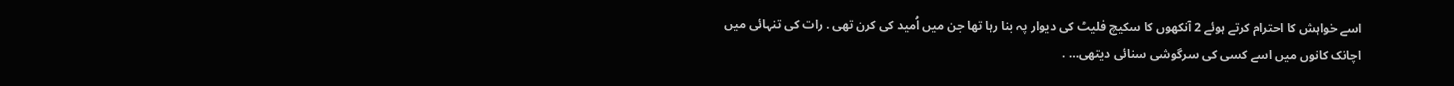اسے خواہش کا احترام کرتے ہوئے 2 آنکھوں کا سکیچ فلیٹ کی دیوار پہ بنا رہا تھا جن میں اُمید کی کرن تھی . رات کی تنہائی میں اچانک کانوں میں اسے کسی کی سرگوشی سنائی دیتھی… .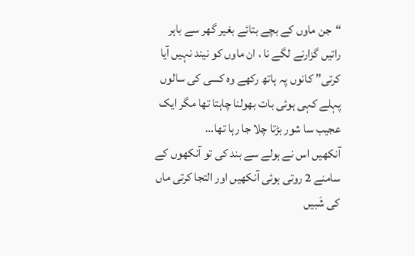“جن ماوں کے بچے بتائے بغیر گھر سے باہر راتیں گزارنے لگے نا ، ان ماوں کو نیند نہیں آیا کرتی” کانوں پہ ہاتھ رکھے وہ کسی کی سالوں پہلے کہی ہوئی بات بھولنا چاہتا تھا مگر ایک عجیب سا شور بڑتا چلا جا رہا تھا…
آنکھیں اس نے ہولے سے بند کی تو آنکھوں کے سامنے 2 روتی ہوئی آنکھیں اور التجا کرتی ماں کی شَبیں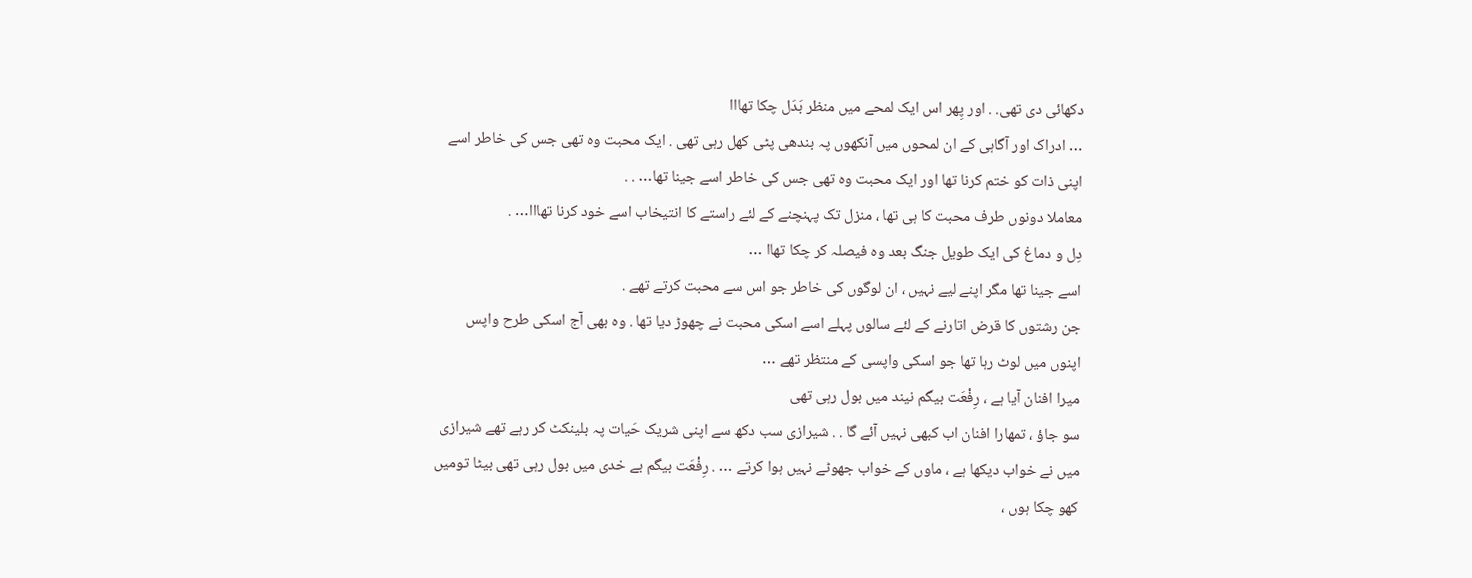دکھائی دی تھی. . اور پِھر اس ایک لمحے میں منظر بَدَل چکا تھااا
… ادراک اور آگاہی کے ان لمحوں میں آنکھوں پہ بندھی پٹی کھل رہی تھی . ایک محبت وہ تھی جس کی خاطر اسے اپنی ذات کو ختم کرنا تھا اور ایک محبت وہ تھی جس کی خاطر اسے جینا تھا… . .
معاملا دونوں طرف محبت کا ہی تھا ، منزل تک پہنچنے کے لئے راستے کا انتیخاب اسے خود کرنا تھااا… .
دِل و دماغ کی ایک طویل جنگ بعد وہ فیصلہ کر چکا تھاا …
اسے جینا تھا مگر اپنے لیے نہیں ، ان لوگوں کی خاطر جو اس سے محبت کرتے تھے .
جن رشتوں کا قرض اتارنے کے لئے سالوں پہلے اسے اسکی محبت نے چھوڑ دیا تھا . وہ بھی آج اسکی طرح واپس اپنوں میں لوٹ رہا تھا جو اسکی واپسی کے منتظر تھے …
میرا افنان آیا ہے ، رِفْعَت بیگم نیند میں بول رہی تھی
سو جاؤ ، تمھارا افنان اب کبھی نہیں آئے گا . . شیرازی سب دکھ سے اپنی شریک حَیات پہ بلینکٹ کر رہے تھے شیرازی میں نے خواب دیکھا ہے ، ماوں کے خواب جھوٹے نہیں ہوا کرتے … . رِفْعَت بیگم بے خدی میں بول رہی تھی بیٹا تومیں کھو چکا ہوں ،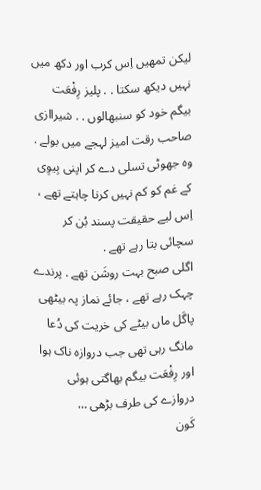لیکن تمھیں اِس کرب اور دکھ میں نہیں دیکھ سکتا . . پلیز رِفْعَت بیگم خود کو سنبھالوں . . شیراازی صاحب رقت امیز لہجے میں بولے .
وہ جھوٹی تسلی دے کر اپنی بِیوِی کے غم کو کم نہیں کرنا چاہتے تھے ، اِس لیے حقیقت پسند بُن کر سچائی بتا رہے تھے .
اگلی صبح بہت روشَن تھے . پرندے چہک رہے تھے ، جائے نماز پہ بیٹھی پاگَل ماں بیٹے کی خریت کی دُعا مانگ رہی تھی جب دروازہ ناک ہوا اور رِفْعَت بیگم بھاگتی ہوئی دروازے کی طرف بڑھی …
کَون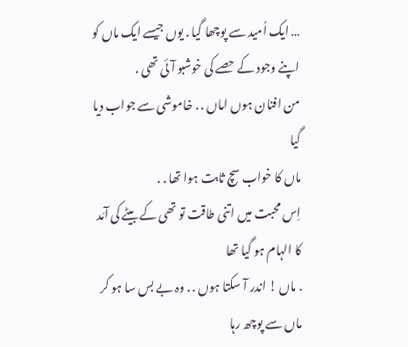… ایک اُمید سے پوچھا گیا . یوں جیسے ایک ماں کو اپنے وجود کے حصے کی خوشبو آئی تھی .
من افنان ہوں اماں . . خاموشی سے جواب دیا گیا
ماں کا خواب سچ ثابت ہوا تھا . .
اِس محبت میں اتنی طاقت تو تھی کے بیٹے کی آمَد کا الہام ہو گیا تھا
. ماں ! اندر آ سکتا ہوں . . وہ بے بس سا ہو کر ماں سے پوچھ رہا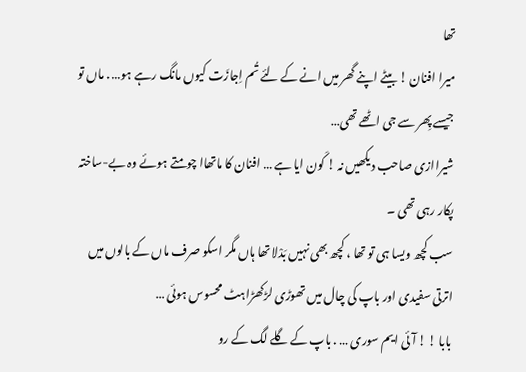تھا
میرا افنان ! بیٹے اپنے گھر میں انے کے لئے تُم اِجازَت کیوں مانگ رہے ہو… . ماں تو جیسے پِھر سے جی اٹھے تھی…
شیراازی صاحب دیکھیں نہ ! کَون ایا ہے … افنان کا ماتھاا چومتے ہوئے وہ بے-ساختہ پکار رہی تھی ۔
سب کچھ ویسا ہی تو تھا ، کچھ بھی نہیں بَدْلا تھا ہاں مگر اسکو صرف ماں کے بالوں میں اترتی سفیدی اور باپ کی چال میں تھوڑی لڑکھڑاہٹ محسوس ہوئی …
بابا ! ! آئی ایم سوری … . باپ کے گلے لگ کے رو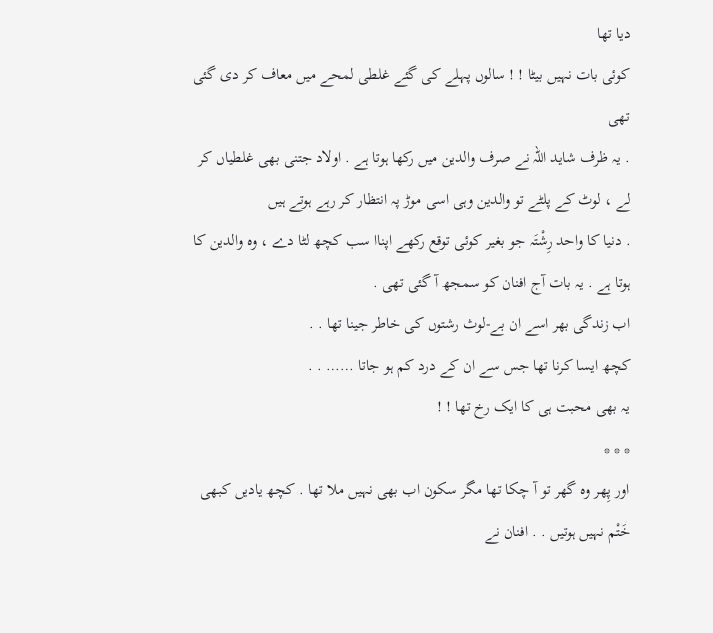دیا تھا
کوئی بات نہیں بیٹا ! ! سالوں پہلے کی گئے غلطی لمحے میں معاف کر دی گئی تھی
. یہ ظرف شاید اللہ نے صرف والدین میں رکھا ہوتا ہے . اولاد جتنی بھی غلطیاں کر لے ، لوٹ کے پلٹے تو والدین وہی اسی موڑ پہ انتظار کر رہے ہوتے ہیں
. دنیا کا واحد رِشْتَہ جو بغیر کوئی توقع رکھے اپناا سب کچھ لٹا دے ، وہ والدین کا ہوتا ہے . یہ بات آج افنان کو سمجھ آ گئی تھی .
اب زندگی بھر اسے ان بے-لوث رشتوں کی خاطر جینا تھا . .
کچھ ایسا کرنا تھا جس سے ان کے درد کم ہو جاتا …… . .
یہ بھی محبت ہی کا ایک رخ تھا ! !
* * *
اور پِھر وہ گھر تو آ چکا تھا مگر سکون اب بھی نہیں ملا تھا . کچھ یادیں کبھی خَتْم نہیں ہوتیں . . افنان نے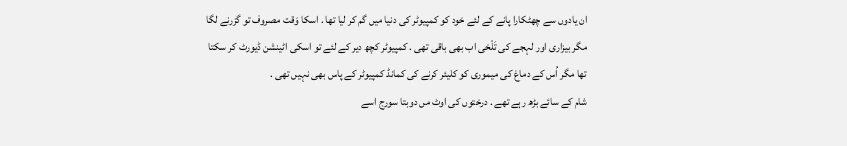ان یادوں سے چھٹکارا پانے کے لئے خود کو کمپیوٹر کی دنیا میں گم کر لیا تھا . اسکا وَقت مصروف تو گزرنے لگا مگر بیزاری اور لہجے کی تَلْخی اب بھی باقی تھی . کمپیوٹر کچھ دیر کے لئے تو اسکی اٹینشن ڈیورٹ کر سکتا تھا مگر اُس کے دماغ کی میموری کو کلیئر کرنے کی کمانڈ کمپیوٹر کے پاس بھی نہیں تھی .
شام کے سائے بڑھ رہے تھے . درختوں کی اوٹ مں دوبتا سورج اسے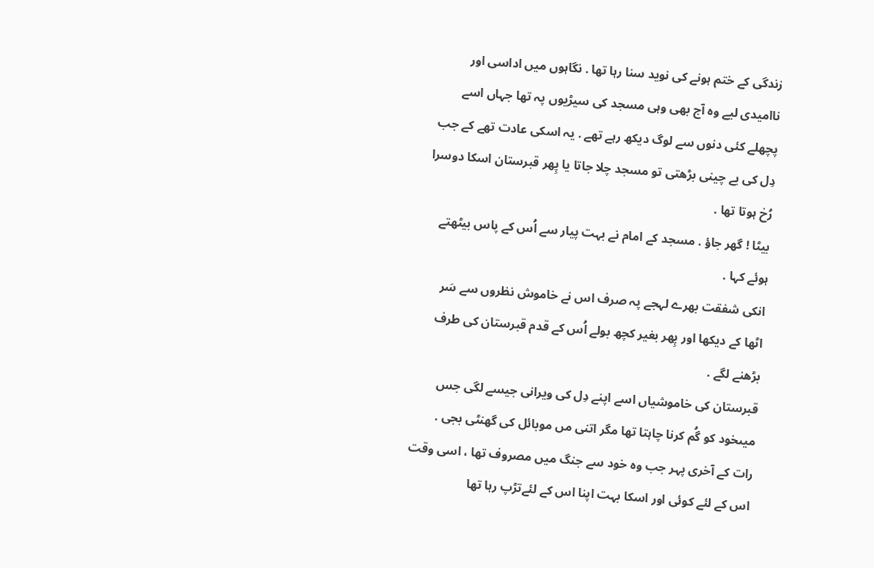زندگی کے ختم ہونے کی نوید سنا رہا تھا . نگاہوں میں اداسی اور ناامیدی لیے وہ آج بھی وہی مسجد کی سیڑیوں پہ تھا جہاں اسے پچھلے کئی دنوں سے لوگ دیکھ رہے تھے . یہ اسکی عادت تھے کے جب دِل کی بے چینی بڑھتی تو مسجد چلا جاتا یا پِھر قبرستان اسکا دوسرا رُخ ہوتا تھا .
بیٹا ! گھر جاؤ . مسجد کے امام نے بہت پیار سے اُس کے پاس بیٹھتے ہوئے کہا .
انکی شفقت بھرے لہجے پہ صرف اس نے خاموش نظروں سے سَر اٹھا کے دیکھا اور پِھر بغیر کچھ بولے اُس کے قدم قبرستان کی طرف بڑھنے لگے .
قبرستان کی خاموشیاں اسے اپنے دِل کی ویرانی جیسے لگی جس میںخود كو گُم كرنا چاہتا تھا مگر اتنی مں موبائل کی گھنٹی بجی .
رات کے آخری پہر جب وہ خود سے جنگ میں مصروف تھا ، اسی وقت اس کے لئے کوئی اور اسکا بہت اپنا اس کے لئےتڑپ رہا تھا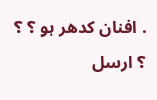. افنان کدھر ہو ؟ ؟ ؟ ارسل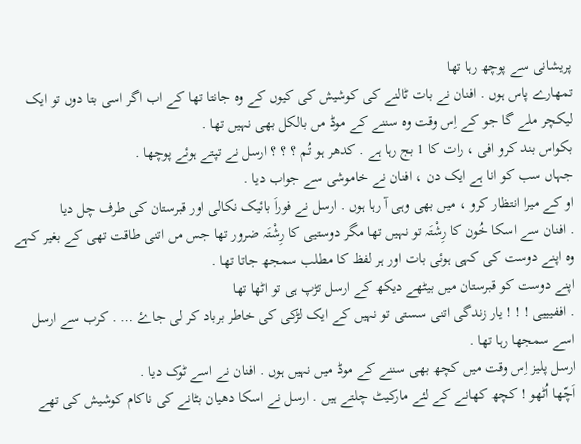پریشانی سے پوچھ رہا تھا
تمھارے پاس ہوں . افنان نے بات ٹالنے کی کوشیش کی کیوں کے وہ جانتا تھا کے اب اگر اسی بتا دوں تو ایک لیکچر ملے گا جو کے اِس وقت وہ سننے کے موڈ مں بالکل بھی نہیں تھا .
بکواس بند كرو افی ، رات کا 1 بج رہا ہے . کدھر ہو تُم ؟ ؟ ؟ ارسل نے تپتے ہوئے پوچھا .
جہاں سب کو انا ہے ایک دن ، افنان نے خاموشی سے جواب دیا .
او کے میرا انتظار كرو ، میں بھی وہی آ رہا ہوں . ارسل نے فوراَ بائیک نکالی اور قبرستان کی طرف چل دیا
. افنان سے اسکا خُون کا رِشْتَہ تو نہیں تھا مگر دوستیی کا رِشْتَہ ضرور تھا جس مں اتنی طاقت تھی کے بغیر کہے وہ اپنے دوست کی کہی ہوئی بات اور ہر لفظ کا مطلب سمجھ جاتا تھا .
اپنے دوست كو قبرستان میں بیٹھے دیکھ کے ارسل تڑپ ہی تو اٹھا تھا
. اففیییی ! ! ! یار زندگی اتنی سستی تو نہیں کے ایک لڑکی کی خاطر برباد كر لی جاۓ … . کرب سے ارسل اسے سمجھا رہا تھا .
ارسل پلیز اِس وقت میں کچھ بھی سننے کے موڈ میں نہیں ہوں . افنان نے اسے ٹوک دیا .
اَچّھا اُٹھو ! کچھ کھانے کے لئے مارکیٹ چلتے ہیں . ارسل نے اسکا دھیان بٹانے کی ناکام کوشیش کی تھے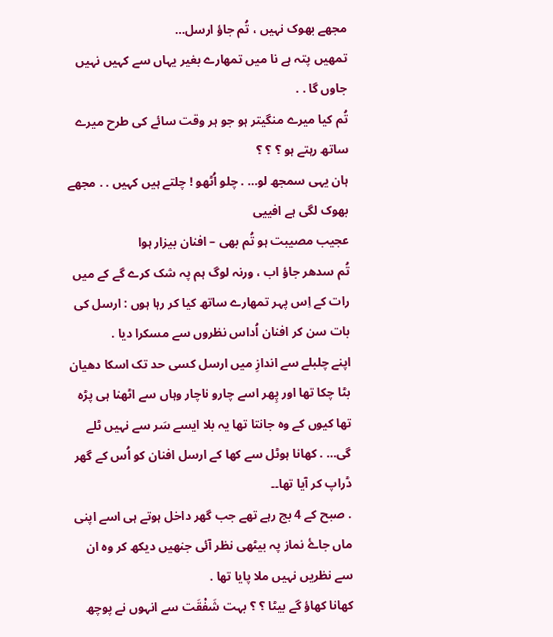مجھے بھوک نہیں ، تُم جاؤ ارسل…
تمھیں پتہ ہے نا میں تمھارے بغیر یہاں سے کہیں نہیں جاوں گا . .
تُم کیا میرے منگیتر ہو جو ہر وقت سائے کی طرح میرے ساتھ رہتے ہو ؟ ؟ ؟
ہان یہی سمجھ لو… . چلو اُٹھو ! چلتے ہیں کہیں . . مجھے بھوک لگی ہے افییی
عجیب مصیبت ہو تُم بھی – افنان بیزار ہوا
تُم سدھر جاؤ اب ، ورنہ لوگ ہم پہ شک کرے گے کے میں رات کے اِس پہر تمھارے ساتھ کیا کر رہا ہوں : ارسل کی بات سن كر افنان اُداس نظروں سے مسکرا دیا .
اپنے چلبلے سے اندازِ میں ارسل کسی حد تک اسکا دھیان بٹا چکا تھا اور پِھر اسے چارو ناچار وہاں سے اٹھنا ہی پڑہ تھا کیوں کے وہ جانتا تھا یہ بلا ایسے سَر سے نہیں ٹلے گی… . كھانا ہوٹل سے كھا کے ارسل افنان كو اُس کے گھر ڈراپ كر آیا تھا۔۔
. صبح کے 4 بج رہے تھے جب گھر داخل ہوتے ہی اسے اپنی ماں جاۓ نماز پہ بیٹھی نظر آئی جنھیں دیکھ كر وہ ان سے نظریں نہیں ملا پایا تھا .
كھانا کھاؤ گے بیٹا ؟ ؟ بہت شَفْقَت سے انہوں نے پوچھ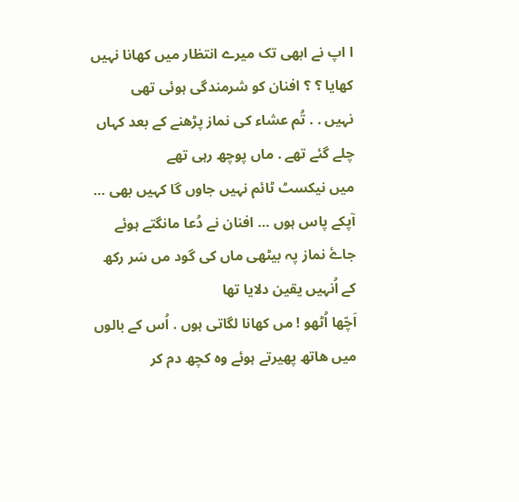ا اپ نے ابھی تک میرے انتظار میں کھانا نہیں کھایا ؟ ؟ افنان كو شرمندگی ہوئی تھی
نہیں . . تُم عشاء کی نماز پڑھنے کے بعد کہاں چلے گئے تھے . ماں پوچھ رہی تھے
میں نیکسٹ ٹائم نہیں جاوں گا کہیں بھی … آپکے پاس ہوں … افنان نے دُعا مانگتے ہوئے جاۓ نماز پہ بیٹھی ماں کی گود مں سَر رکھ کے اُنہیں یقین دلایا تھا
اَچّھا اُٹھو ! مں كھانا لگاتی ہوں . اُس کے بالوں میں ھاتھ پھیرتے ہوئے وہ کچھ دم كر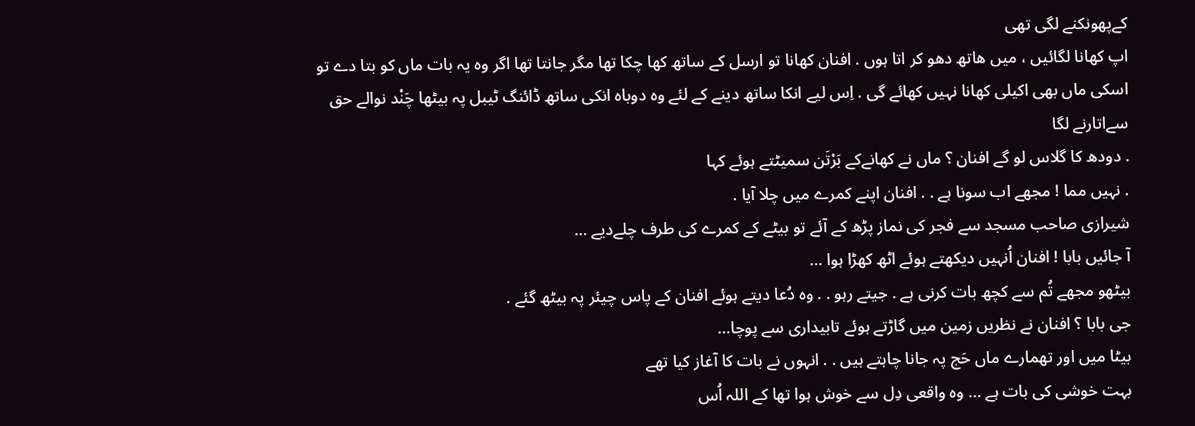کےپھونکنے لگی تھی
اپ كھانا لگائیں ، میں ھاتھ دھو كر اتا ہوں . افنان كھانا تو ارسل کے ساتھ کھا چکا تھا مگر جانتا تھا اگر وہ یہ بات ماں كو بتا دے تو اسکی ماں بھی اکیلی كھانا نہیں کھائے گی . اِس لیے انکا ساتھ دینے کے لئے وہ دوباہ انکی ساتھ ڈائنگ ٹیبل پہ بیٹھا چَنْد نوالے حق سےاتارنے لگا
. دودھ کا گلاس لو گے افنان ؟ ماں نے کھانےکے بَرْتَن سمیٹتے ہوئے کہا
. نہیں مما ! مجھے اب سونا ہے . . افنان اپنے کمرے میں چلا آیا .
شیرازی صاحب مسجد سے فجر کی نماز پڑھ کے آئے تو بیٹے کے کمرے کی طرف چلےدیے …
آ جائیں بابا ! افنان اُنہیں دیکھتے ہوئے اٹھ کھڑا ہوا …
بیٹھو مجھے تُم سے کچھ بات کرنی ہے . جیتے رہو . . وہ دُعا دیتے ہوئے افنان کے پاس چیئر پہ بیٹھ گئے .
جی بابا ؟ افنان نے نظریں زمین میں گاڑتے ہوئے تابیداری سے پوچا…
بیٹا میں اور تھمارے ماں حَج پہ جانا چاہتے ہیں . . انہوں نے بات کا آغاز کیا تھے
بہت خوشی کی بات ہے … وہ واقعی دِل سے خوش ہوا تھا کے اللہ اُس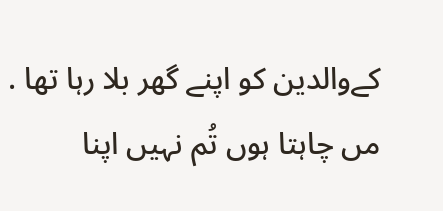کےوالدین كو اپنے گھر بلا رہا تھا .
مں چاہتا ہوں تُم نہیں اپنا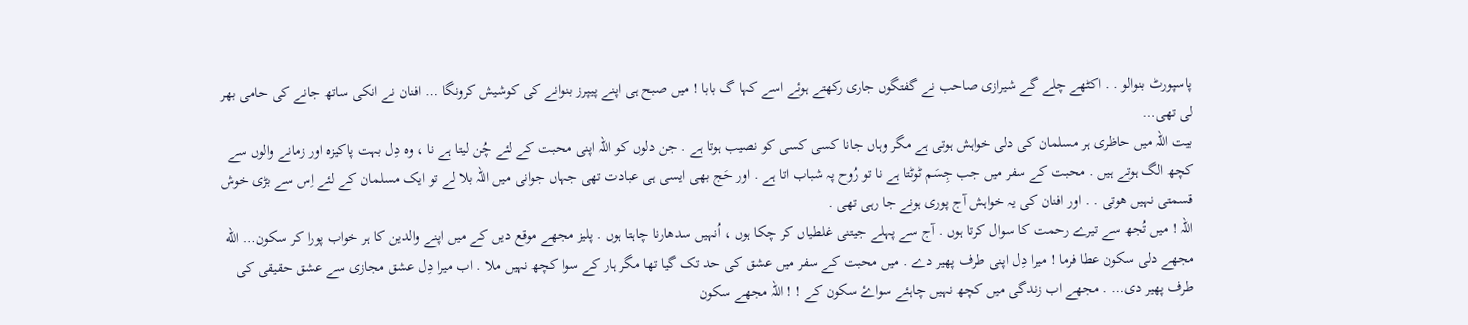پاسپورٹ بنوالو . . اکٹھے چلے گے شیرازی صاحب نے گفتگوں جاری رکھتے ہوئے اسے کہا گ بابا ! میں صبح ہی اپنے پیپرز بنوانے کی کوشیش کرونگا … افنان نے انکی ساتھ جانے کی حامی بھر لی تھی…
بیت اللہ میں حاظری ہر مسلمان کی دلی خواہش ہوتی ہے مگر وہاں جانا کسی کسی كو نصیب ہوتا ہے . جن دلوں كو اللہ اپنی محبت کے لئے چُن لیتا ہے نا ، وہ دِل بہت پاکیزہ اور زمانے والوں سے کچھ الگ ہوتے ہیں . محبت کے سفر میں جب جِسَم ٹوٹتا ہے نا تو رُوح پہ شباب اتا ہے . اور حَج بھی ایسی ہی عبادت تھی جہاں جوانی میں اللہ بلا لے تو ایک مسلمان کے لئے اِس سے بڑی خوش قسمتی نہیں ھوتی . . اور افنان کی یہ خواہش آج پوری ہونے جا رہی تھی .
اللہ ! میں تُجھ سے تیرے رحمت کا سوال كرتا ہوں . آج سے پہلے جیتنی غلطیاں كر چکا ہوں ، اُنہیں سدھارنا چاہتا ہوں . پلیز مجھے موقع دیں کے میں اپنے والدین کا ہر خواب پورا كر سکون… اللّه مجھے دلی سكون عطا فرما ! میرا دِل اپنی طرف پھیر دے . میں محبت کے سفر میں عشق کی حد تک گیا تھا مگر ہار کے سوا کچھ نہیں ملا . اب میرا دِل عشق مجازی سے عشق حقیقی کی طرف پھیر دی… . مجھے اب زندگی میں کچھ نہیں چاہئے سواۓ سكون کے ! ! اللہ مجھے سكون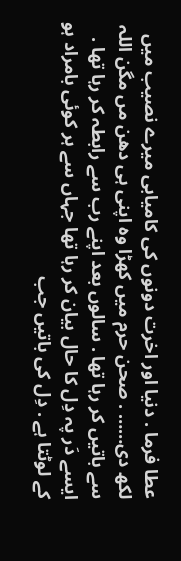عطا فرما . دنیا اور اخرت دونوں کی کامیابی میرے نصیب میں لکھ دی…… . صحن حرم میں کھڑا وہ اپنی ہی دھن مں مگن اللہ سے باتیں كر رہا تھا . سالوں بعد اپنے رب سے رابطہ كر رہا تھا . ایسے دَر پہ دِل کا حال بیان كر رہا تھا جہاں سے ہر کوئی بامراد ہو کے لوٹتا ہے . دِل کی باتیں جب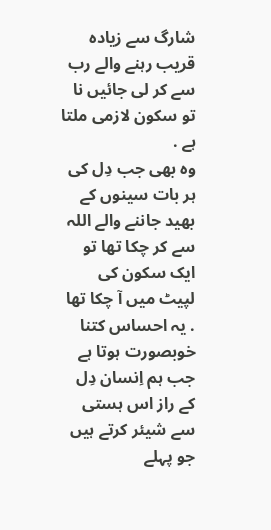شارگ سے زیادہ قریب رہنے والے رب سے کر لی جائیں نا تو سكون لازمی ملتا ہے .
وہ بھی جب دِل کی ہر بات سینوں کے بھید جاننے والے اللہ سے كر چکا تھا تو ایک سكون کی لپیٹ میں آ چکا تھا
. یہ احساس کتنا خوبصورت ہوتا ہے جب ہم اِنسان دِل کے راز اس ہستی سے شیئر کرتے ہیں جو پہلے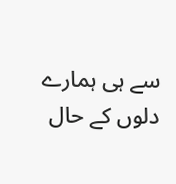سے ہی ہمارے دلوں کے حال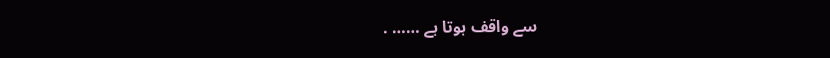سے واقف ہوتا ہے …… .